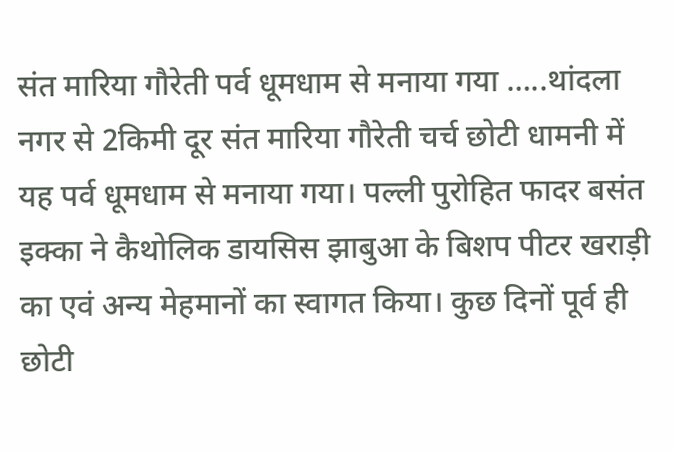संत मारिया गौरेती पर्व धूमधाम से मनाया गया …..थांदला नगर से 2किमी दूर संत मारिया गौरेती चर्च छोटी धामनी में यह पर्व धूमधाम से मनाया गया। पल्ली पुरोहित फादर बसंत इक्का ने कैथोलिक डायसिस झाबुआ के बिशप पीटर खराड़ी का एवं अन्य मेहमानों का स्वागत किया। कुछ दिनों पूर्व ही छोटी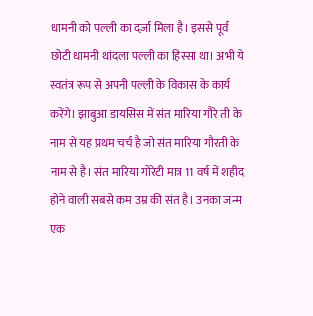धामनी को पल्ली का दर्ज़ा मिला है। इससे पूर्व छोटी धामनी थांदला पल्ली का हिस्सा था। अभी ये स्वतंत्र रूप से अपनी पल्ली के विकास के कार्य करेंगे। झाबुआ डायसिस में संत मारिया गौरे ती के नाम से यह प्रथम चर्च है जो संत मारिया गौरती के नाम से है। संत मारिया गोरेटी मात्र 11 वर्ष में शहीद होने वाली सबसे कम उम्र की संत है। उनका जन्म एक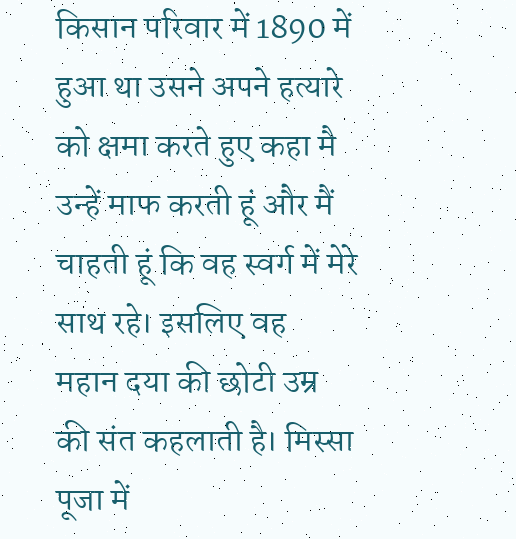किसान परिवार में 1890 में हुआ था उसने अपने हत्यारे को क्षमा करते हुए कहा मै उन्हें माफ करती हूं और मैं चाहती हूं कि वह स्वर्ग में मेरे साथ रहे। इसलिए वह महान दया की छोटी उम्र की संत कहलाती है। मिस्सा पूजा में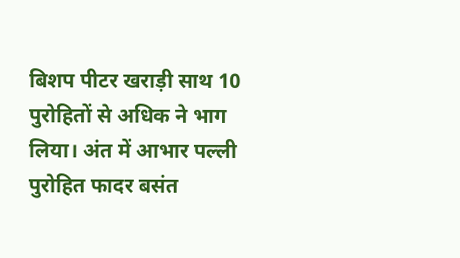बिशप पीटर खराड़ी साथ 10 पुरोहितों से अधिक ने भाग लिया। अंत में आभार पल्ली पुरोहित फादर बसंत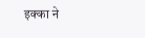इक्का ने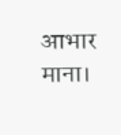आभार माना।